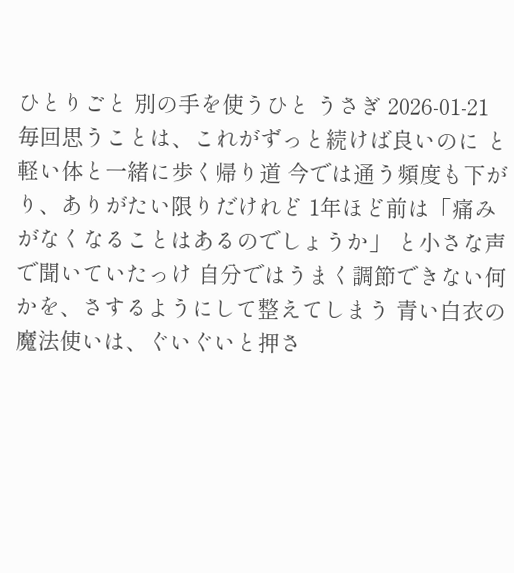ひとりごと 別の手を使うひと うさぎ 2026-01-21 毎回思うことは、これがずっと続けば良いのに と軽い体と一緒に歩く帰り道 今では通う頻度も下がり、ありがたい限りだけれど 1年ほど前は「痛みがなくなることはあるのでしょうか」 と小さな声で聞いていたっけ 自分ではうまく調節できない何かを、さするようにして整えてしまう 青い白衣の魔法使いは、ぐいぐいと押さ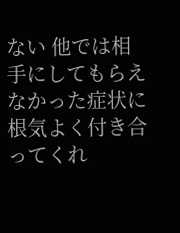ない 他では相手にしてもらえなかった症状に 根気よく付き合ってくれ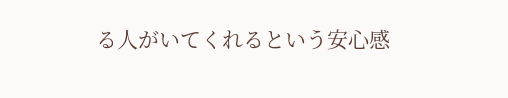る人がいてくれるという安心感